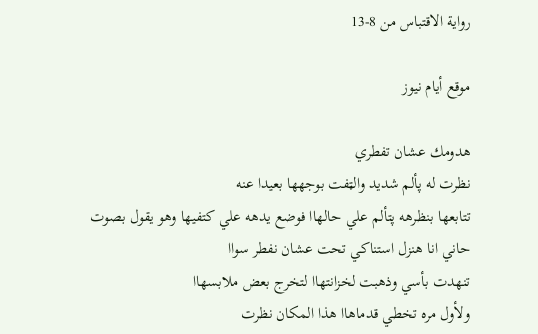رواية الاقتباس من 8-13

موقع أيام نيوز

هدومك عشان تفطري
نظرت له پألم شديد والټفت بوجهها بعيدا عنه
تتابعها بنظرهه پتألم علي حالهاا فوضع يدهه علي كتفيها وهو يقول بصوت حاني انا هنزل استناكي تحت عشان نفطر سواا
تنهدت بأسي وذهبت لخزانتهاا لتخرج بعض ملابسهاا
ولأول مره تخطي قدماهاا هذا المكان نظرت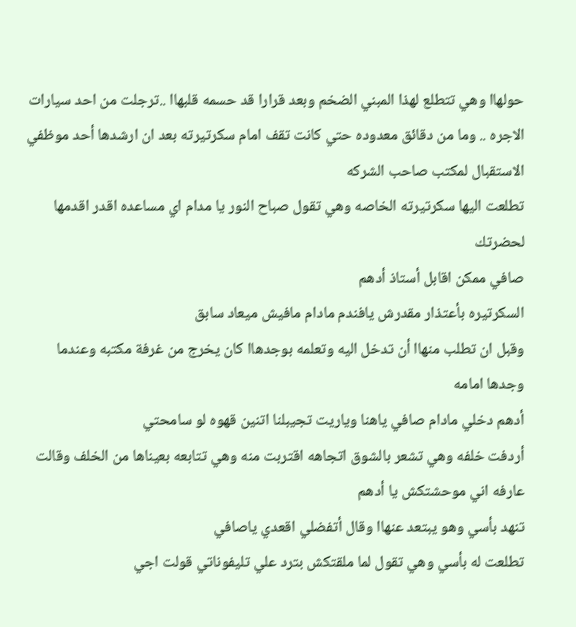حولهاا وهي تتطلع لهذا المبني الضخم وبعد قرارا قد حسمه قلبهاا ..ترجلت من احد سيارات الاجره .. وما من دقائق معدوده حتي كانت تقف امام سكرتيرته بعد ان ارشدها أحد موظفي الاستقبال لمكتب صاحب الشركه
تطلعت اليها سكرتيرته الخاصه وهي تقول صباح النور يا مدام اي مساعده اقدر اقدمها لحضرتك
صافي ممكن اقابل أستاذ أدهم
السكرتيره بأعتذار مقدرش يافندم مادام مافيش ميعاد سابق
وقبل ان تطلب منهاا أن تدخل اليه وتعلمه بوجدهاا كان يخرج من غرفة مكتبه وعندما وجدها امامه
أدهم دخلي مادام صافي ياهنا وياريت تجيبلنا اتنين قهوه لو سامحتي
أردفت خلفه وهي تشعر بالشوق اتجاهه اقتربت منه وهي تتابعه بعيناها من الخلف وقالت عارفه اني موحشتكش يا أدهم
تنهد بأسي وهو يبتعد عنهاا وقال أتفضلي اقعدي ياصافي
تطلعت له بأسي وهي تقول لما ملقتكش بترد علي تليفوناتي قولت اجي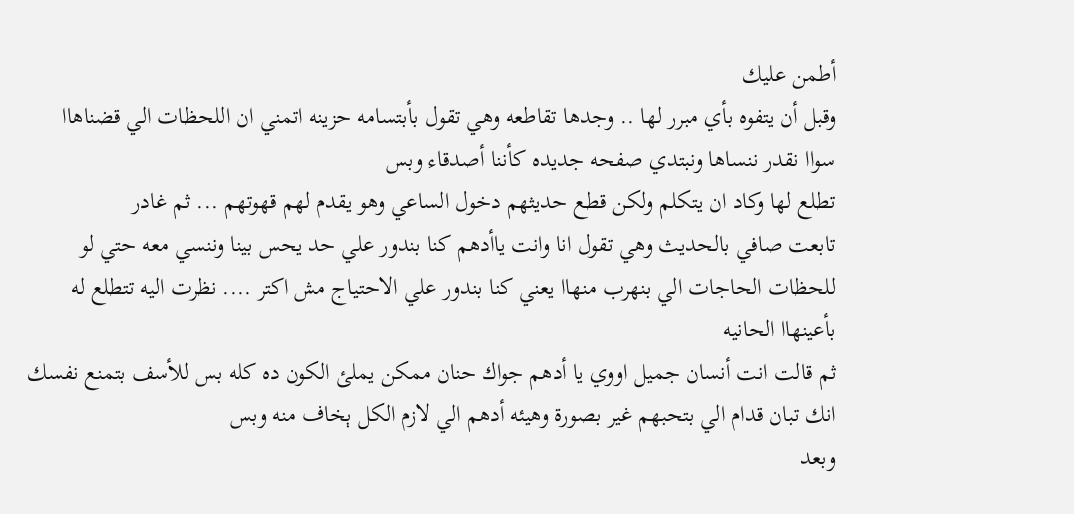أطمن عليك
وقبل أن يتفوه بأي مبرر لها .. وجدها تقاطعه وهي تقول بأبتسامه حزينه اتمني ان اللحظات الي قضناهاا سواا نقدر ننساها ونبتدي صفحه جديده كأننا أصدقاء وبس
تطلع لها وكاد ان يتكلم ولكن قطع حديثهم دخول الساعي وهو يقدم لهم قهوتهم ... ثم غادر
تابعت صافي بالحديث وهي تقول انا وانت ياأدهم كنا بندور علي حد يحس بينا وننسي معه حتي لو للحظات الحاجات الي بنهرب منهاا يعني كنا بندور علي الاحتياج مش اكتر .... نظرت اليه تتطلع له بأعينهاا الحانيه
ثم قالت انت أنسان جميل اووي يا أدهم جواك حنان ممكن يملئ الكون ده كله بس للأسف بتمنع نفسك انك تبان قدام الي بتحبهم غير بصورة وهيئه أدهم الي لازم الكل ېخاف منه وبس
وبعد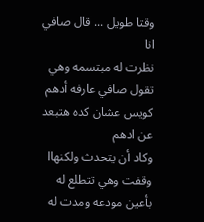وقتا طويل ... قال صافي انا
نظرت له مبتسمه وهي تقول صافي عارفه أدهم كويس عشان كده هتبعد عن ادهم
وكاد أن يتحدث ولكنهاا وقفت وهي تتطلع له بأعين مودعه ومدت له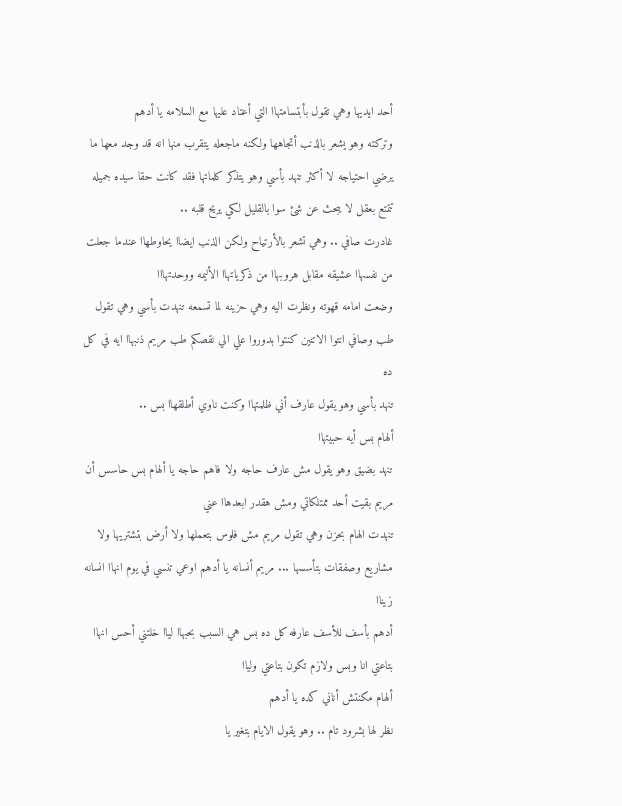أحد ايديها وهي تقول بأبتسامتهاا التي أعتاد عليها مع السلامه يا أدهم
وتركته وهو يشعر بالذنب أتجاهها ولكنه ماجعله يتقرب منها انه قد وجد معها ما يرضي احتياجه لا أكثر تنهد بأسي وهو يتذكر كلماتها فقد كانت حقا سيده جميله تتمتع بعقل لا يبحث عن شئ سوا بالقليل لكي يريح قلبه ..
غادرت صافي .. وهي تشعر بالأرتياح ولكن الذنب ايضاا يحاوطهاا عندما جعلت من نفسهاا عشيقه مقابل هروبهاا من ذكرياتهاا الأليمه ووحدتهااا
وضعت امامه قهوته ونظرت اليه وهي حزينه لما تسمعه تنهدت بأسي وهي تقول طب وصافي انتوا الاتنين كنتوا بدوروا علي الي نقصكم طب مريم ذنبهاا ايه في كل ده
تنهد بأسي وهو يقول عارف أني ظلمتهاا وكنت ناوي أطلقهاا بس ..
ألهام بس أيه حبيتهاا
تنهد بضيق وهو يقول مش عارف حاجه ولا فاهم حاجه يا ألهام بس حاسس أن مريم بقيت أحد ممتلكاتي ومش هقدر ابعدهاا عني
تنهدت الهام بحزن وهي تقول مريم مش فلوس بتعملها ولا أرض بتشتريها ولا مشاريع وصفقات بتأسسها ... مريم أنسانه يا أدهم اوعي تنسي في يوم انهاا انسانه زيناا
أدهم بأسف للأسف عارفه كل ده بس هي السبب بحبهاا لياا خلتني أحس انهاا بتاعتي انا وبس ولازم تكون بتاعتي ولياا
ألهام مكنتش أناني كده يا أدهم
نظر لها بشرود تام .. وهو يقول الايام بتغير يا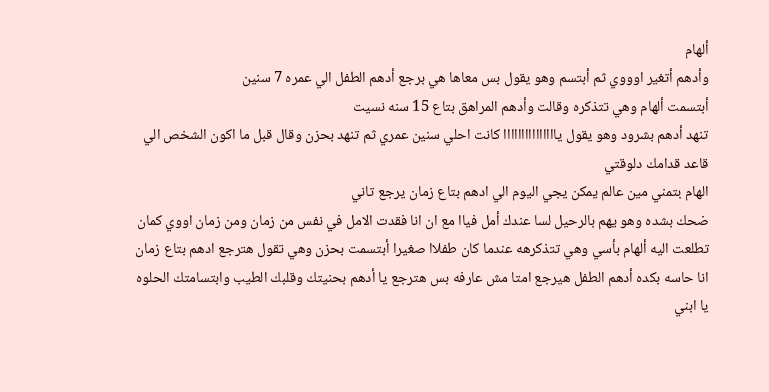ألهام
وأدهم أتغير اوووي ثم أبتسم وهو يقول بس معاها هي برجع أدهم الطفل الي عمره 7 سنين
أبتسمت ألهام وهي تتذكره وقالت وأدهم المراهق بتاع 15 سنه نسيت
تنهد أدهم بشرود وهو يقول يااااااااااااااا كانت احلي سنين عمري ثم تنهد بحزن وقال قبل ما اكون الشخص الي قاعد قدامك دلوقتي
الهام بتمني مين عالم يمكن يجي اليوم الي ادهم بتاع زمان يرجع تاني
ضحك بشده وهو يهم بالرحيل لسا عندك أمل فياا مع ان انا فقدت الامل في نفس من زمان ومن زمان اووي كمان
تطلعت اليه ألهام بأسي وهي تتذكرهه عندما كان طفلاا صغيرا أبتسمت بحزن وهي تقول هترجع ادهم بتاع زمان انا حاسه بكده أدهم الطفل هيرجع امتا مش عارفه بس هترجع يا أدهم بحنيتك وقلبك الطيب وابتسامتك الحلوه يا ابني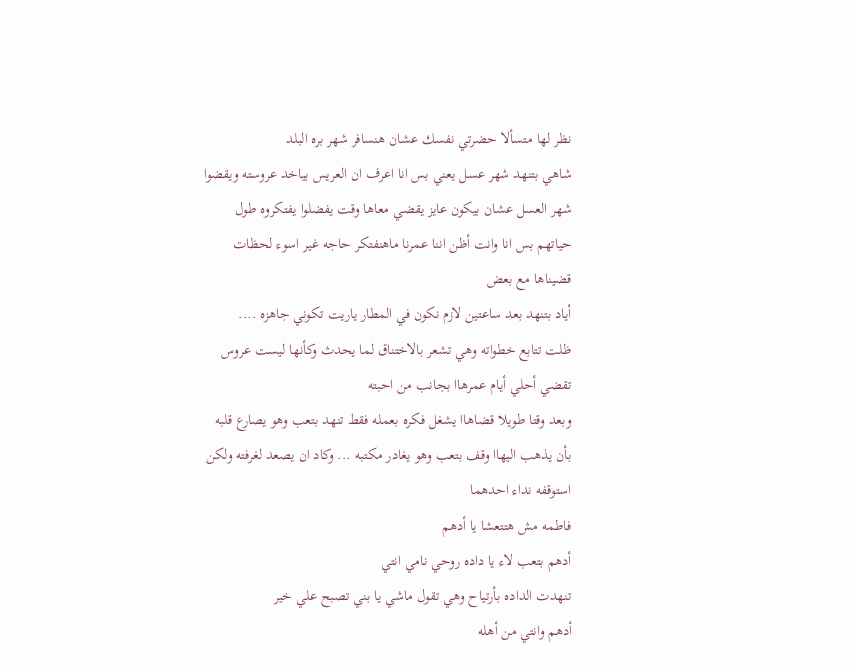نظر لها متسألا حضرتي نفسك عشان هنسافر شهر بره البلد
شاهي بتنهد شهر عسل يعني بس انا اعرف ان العريس بياخد عروسته ويقضوا شهر العسل عشان بيكون عايز يقضي معاها وقت يفضلوا يفتكروه طول حياتهم بس انا وانت أظن اننا عمرنا ماهنفتكر حاجه غير اسوء لحظات قضيناها مع بعض
أياد بتنهد بعد ساعتين لازم نكون في المطار ياريت تكوني جاهزه ....
ظلت تتابع خطواته وهي تشعر بالاختناق لما يحدث وكأنها ليست عروس تقضي أحلي أيام عمرهاا بجانب من احبته
وبعد وقتا طويلا قضاهاا يشغل فكره بعمله فقط تنهد بتعب وهو يصارع قلبه بأن يذهب اليهاا وقف بتعب وهو يغادر مكتبه ... وكاد ان يصعد لغرفته ولكن استوقفه نداء احدهما
فاطمه مش هتتعشا يا أدهم
أدهم بتعب لاء يا داده روحي نامي انتي
تنهدت الداده بأرتياح وهي تقول ماشي يا بني تصبح علي خير
أدهم وانتي من أهله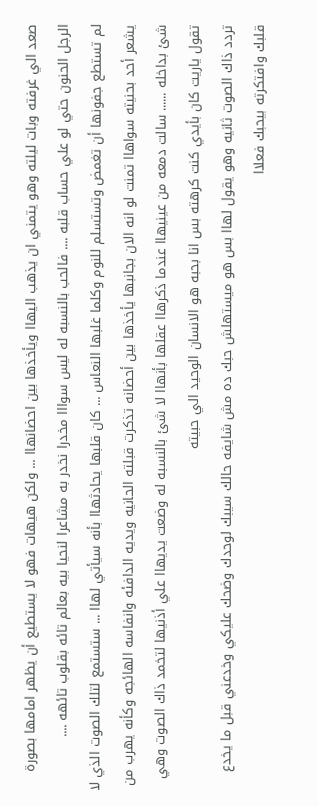صعد الي غرفته وبات ليلته وهو يتمني ان يذهب اليهاا ويأخذها بين احضانهاا ... ولكن هيهات فهو لا يستطيع أن يظهر امامها بصورة الرجل الحنون حتي لو علي حساب قلبه .... فالحب بالنسبه له ليس سوااا مخدرا نخدر به مشاعرا لنحيا بيه بعالم تائه بقلوب تائهه ....
لم تستطع جفونها أن تغمض وتستسلم للنوم وكلما غلبها النعاس ... كان قلبها يحادثهاا بأنه سيأتي لهاا ... ستستمع لتلك الصوت الذي لا يشعر أحد بحنيته سواهاا تمنت لو انه الان بجانبها يأخذها بين أحضانه تذكرت قبلته الحانيه ويديه الدافئه وانفاسه الهائجه وكأنه يهرب من شئ بداخله ...... سالت دمعه من عينيهاا عندما ذكرهاا عقلها بأنهاا لا شئ بالنسبه له وضعت يديهاا علي أذنيها لتخمد ذاك الصوت وهي تقول ياريت كان بأيدي كنت كرهته بس انا بحبه هو الانسان الوحيد الي حبيته
تردد ذاك الصوت ثانيه وهو يقول لهاا بس هو ميستهلش حبك ده مش شايفه حالك سيبك لوحدك وضحك عليكي وخدعني قبل ما يخدع قلبك وافتكرته بيحبك فعلاا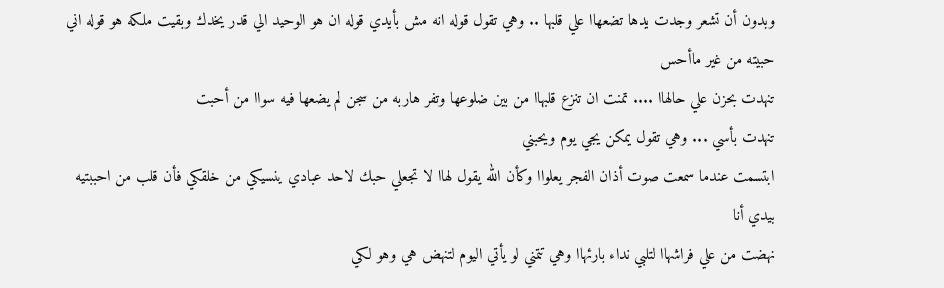وبدون أن تشعر وجدت يدها تضعهاا علي قلبها .. وهي تقول قوله انه مش بأيدي قوله ان هو الوحيد الي قدر يخدك وبقيت ملكه هو قوله اني حبيته من غير ماأحس
تنهدت بحزن علي حالهاا .... تمنت ان تنزع قلبهاا من بين ضلوعها وتفر هاربه من سجن لم يضعها فيه سواا من أحبت
تنهدت بأسي ... وهي تقول يمكن يجي يوم ويحبني
ابتسمت عندما سمعت صوت أذان الفجر يعلواا وكأن الله يقول لهاا لا تجعلي حبك لاحد عبادي ينسيكي من خلقكي فأن قلب من احببتيه بيدي أنا
نهضت من علي فراشهاا لتلبي نداء بارئهاا وهي تتمني لو يأتي اليوم لتنهض هي وهو لكي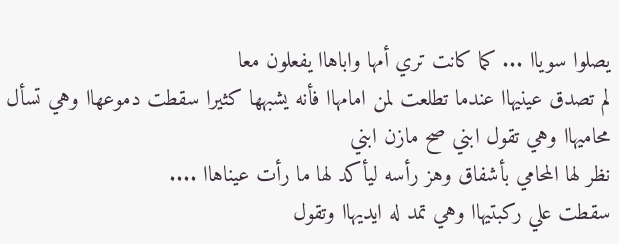يصلوا سوياا ... كما كانت تري أمها واباهاا يفعلون معا
لم تصدق عينيهاا عندما تطلعت لمن امامهاا فأنه يشبهها كثيرا سقطت دموعهاا وهي تسأل محاميهاا وهي تقول ابني صح مازن ابني
نظر لها المحامي بأشفاق وهز رأسه ليأكد لها ما رأت عيناهاا ....
سقطت علي ركبتيهاا وهي تمد له ايديهاا وتقول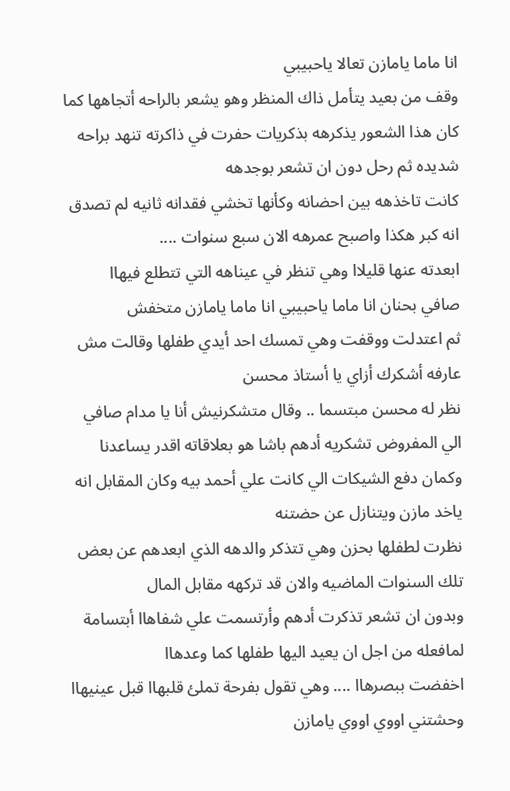انا ماما يامازن تعالا ياحبيبي
وقف من بعيد يتأمل ذاك المنظر وهو يشعر بالراحه أتجاهها كما كان هذا الشعور يذكرهه بذكريات حفرت في ذاكرته تنهد براحه شديده ثم رحل دون ان تشعر بوجدهه
كانت تاخذهه بين احضانه وكأنها تخشي فقدانه ثانيه لم تصدق انه كبر هكذا واصبح عمرهه الان سبع سنوات ....
ابعدته عنها قليلاا وهي تنظر في عيناهه التي تتطلع فيهاا
صافي بحنان انا ماما ياحبيبي انا ماما يامازن متخفش
ثم اعتدلت ووقفت وهي تمسك احد أيدي طفلها وقالت مش عارفه أشكرك أزاي يا أستاذ محسن
نظر له محسن مبتسما .. وقال متشكرنيش أنا يا مدام صافي الي المفروض تشكريه أدهم باشا هو بعلاقاته اقدر يساعدنا وكمان دفع الشيكات الي كانت علي أحمد بيه وكان المقابل انه ياخد مازن ويتنازل عن حضتنه
نظرت لطفلها بحزن وهي تتذكر والدهه الذي ابعدهم عن بعض تلك السنوات الماضيه والان قد تركهه مقابل المال
وبدون ان تشعر تذكرت أدهم وأرتسمت علي شفاهاا أبتسامة
لمافعله من اجل ان يعيد اليها طفلها كما وعدهاا
اخفضت ببصرهاا .... وهي تقول بفرحة تملئ قلبهاا قبل عينيهاا وحشتني اووي اووي يامازن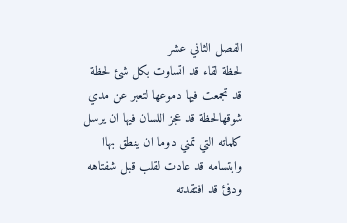الفصل الثاني عشر
لحظة لقاء قد اتساوت بكل شئ لحظة قد تجمعت فيها دموعها لتعبر عن مدي شوقهالحظة قد عجز اللسان فيها ان يرسل كلماته التي تمني دوما ان ينطق بهاا وابتسامه قد عادت لقلب قبل شفتاهه ودفئ قد افتقدته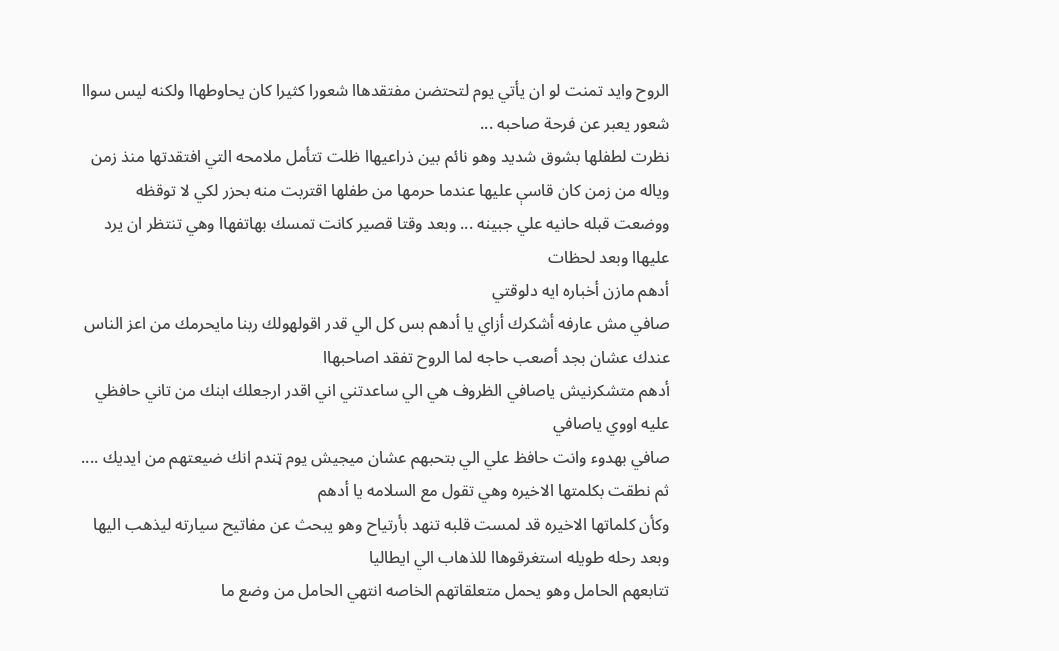الروح وايد تمنت لو ان يأتي يوم لتحتضن مفتقدهاا شعورا كثيرا كان يحاوطهاا ولكنه ليس سواا شعور يعبر عن فرحة صاحبه ...
نظرت لطفلها بشوق شديد وهو نائم بين ذراعيهاا ظلت تتأمل ملامحه التي افتقدتها منذ زمن وياله من زمن كان قاسې عليها عندما حرمها من طفلها اقتربت منه بحزر لكي لا توقظه ووضعت قبله حانيه علي جبينه ... وبعد وقتا قصير كانت تمسك بهاتفهاا وهي تنتظر ان يرد عليهاا وبعد لحظات
أدهم مازن أخباره ايه دلوقتي
صافي مش عارفه أشكرك أزاي يا أدهم بس كل الي قدر اقولهولك ربنا مايحرمك من اعز الناس عندك عشان بجد أصعب حاجه لما الروح تفقد اصاحبهاا
أدهم متشكرنيش ياصافي الظروف هي الي ساعدتني اني اقدر ارجعلك ابنك من تاني حافظي عليه اووي ياصافي
صافي بهدوء وانت حافظ علي الي بتحبهم عشان ميجيش يوم ټندم انك ضيعتهم من ايديك .... ثم نطقت بكلمتها الاخيره وهي تقول مع السلامه يا أدهم
وكأن كلماتها الاخيره قد لمست قلبه تنهد بأرتياح وهو يبحث عن مفاتيح سيارته ليذهب اليها
وبعد رحله طويله استغرقوهاا للذهاب الي ايطاليا
تتابعهم الحامل وهو يحمل متعلقاتهم الخاصه انتهي الحامل من وضع ما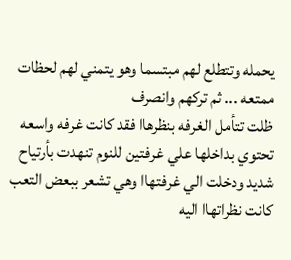يحمله وتتطلع لهم مبتسما وهو يتمني لهم لحظات ممتعه ... ثم تركهم وانصرف
ظلت تتأمل الغرفه بنظرهاا فقد كانت غرفه واسعه تحتوي بداخلها علي غرفتين للنوم تنهدت بأرتياح شديد ودخلت الي غرفتهاا وهي تشعر ببعض التعب
كانت نظراتهاا اليه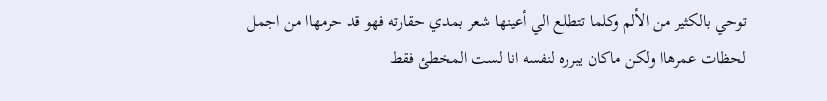توحي بالكثير من الألم وكلما تتطلع الي أعينها شعر بمدي حقارته فهو قد حرمهاا من اجمل لحظات عمرهاا ولكن ماكان يبرره لنفسه انا لست المخطئ فقط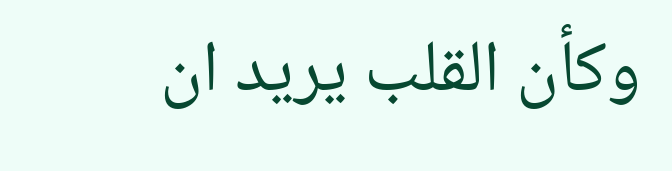وكأن القلب يريد ان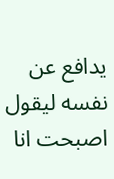يدافع عن نفسه ليقول اصبحت انا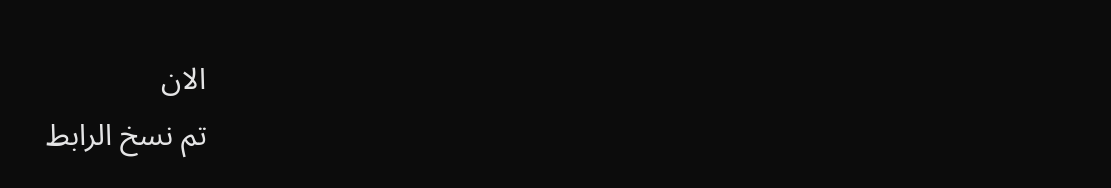الان
تم نسخ الرابط